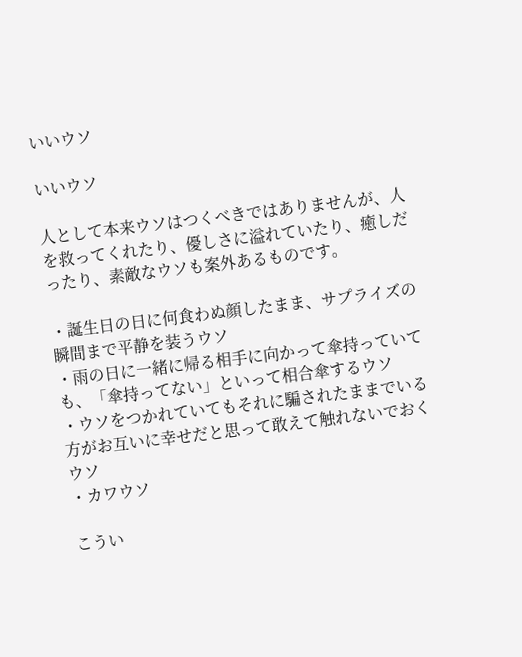いいウソ

いいウソ

人として本来ウソはつくべきではありませんが、人を救ってくれたり、優しさに溢れていたり、癒しだったり、素敵なウソも案外あるものです。

・誕生日の日に何食わぬ顔したまま、サプライズの瞬間まで平静を装うウソ
・雨の日に一緒に帰る相手に向かって傘持っていても、「傘持ってない」といって相合傘するウソ
・ウソをつかれていてもそれに騙されたままでいる方がお互いに幸せだと思って敢えて触れないでおくウソ
・カワウソ

こうい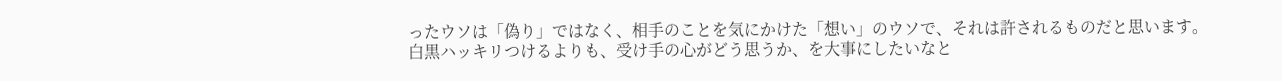ったウソは「偽り」ではなく、相手のことを気にかけた「想い」のウソで、それは許されるものだと思います。
白黒ハッキリつけるよりも、受け手の心がどう思うか、を大事にしたいなと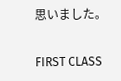思いました。

FIRST CLASS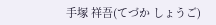手塚 祥吾(てづか しょうご)